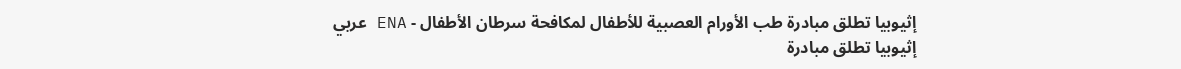إثيوبيا تطلق مبادرة طب الأورام العصبية للأطفال لمكافحة سرطان الأطفال - ENA عربي
إثيوبيا تطلق مبادرة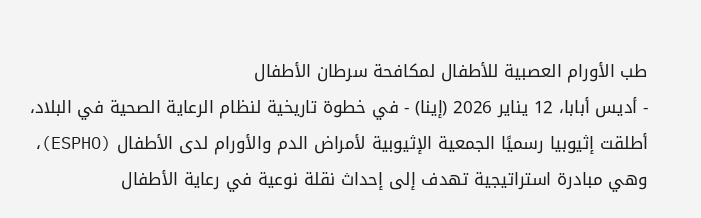طب الأورام العصبية للأطفال لمكافحة سرطان الأطفال
- أديس أبابا، 12 يناير 2026 (إينا) - في خطوة تاريخية لنظام الرعاية الصحية في البلاد، أطلقت إثيوبيا رسميًا الجمعية الإثيوبية لأمراض الدم والأورام لدى الأطفال (ESPHO)، وهي مبادرة استراتيجية تهدف إلى إحداث نقلة نوعية في رعاية الأطفال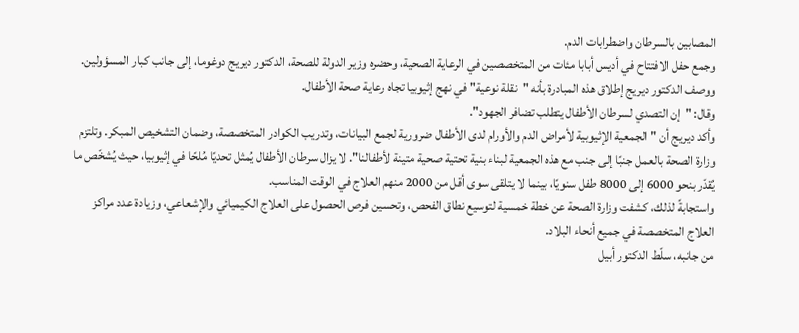المصابين بالسرطان واضطرابات الدم.
وجمع حفل الافتتاح في أديس أبابا مئات من المتخصصين في الرعاية الصحية، وحضره وزير الدولة للصحة، الدكتور ديريج دوغوما، إلى جانب كبار المسؤولين.
ووصف الدكتور ديريج إطلاق هذه المبادرة بأنه "نقلة نوعية" في نهج إثيوبيا تجاه رعاية صحة الأطفال.
وقال: "إن التصدي لسرطان الأطفال يتطلب تضافر الجهود".
وأكد ديريج أن "الجمعية الإثيوبية لأمراض الدم والأورام لدى الأطفال ضرورية لجمع البيانات، وتدريب الكوادر المتخصصة، وضمان التشخيص المبكر. وتلتزم وزارة الصحة بالعمل جنبًا إلى جنب مع هذه الجمعية لبناء بنية تحتية صحية متينة لأطفالنا". لا يزال سرطان الأطفال يُمثل تحديًا مُلحًا في إثيوبيا، حيث يُشخّص ما يُقدّر بنحو 6000 إلى 8000 طفل سنويًا، بينما لا يتلقى سوى أقل من 2000 منهم العلاج في الوقت المناسب.
واستجابةً لذلك، كشفت وزارة الصحة عن خطة خمسية لتوسيع نطاق الفحص، وتحسين فرص الحصول على العلاج الكيميائي والإشعاعي، وزيادة عدد مراكز العلاج المتخصصة في جميع أنحاء البلاد.
من جانبه، سلّط الدكتور أبيل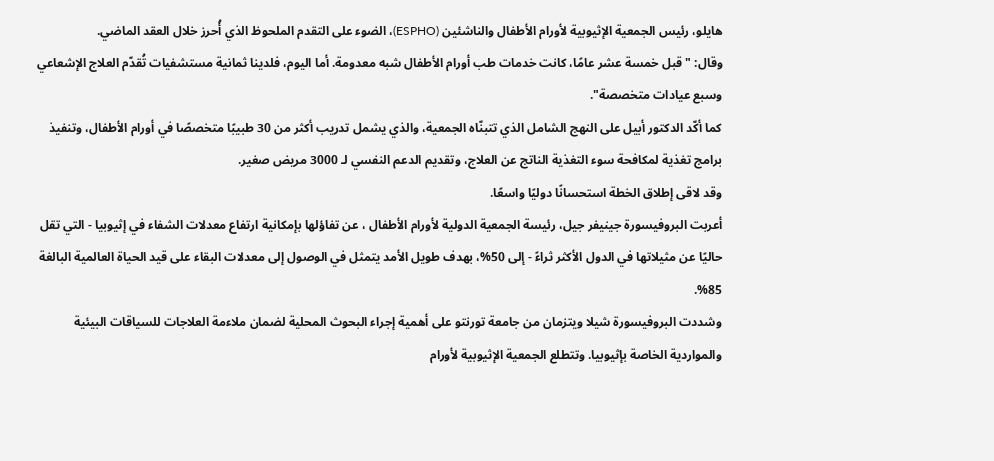هايلو، رئيس الجمعية الإثيوبية لأورام الأطفال والناشئين (ESPHO)، الضوء على التقدم الملحوظ الذي أُحرز خلال العقد الماضي.
وقال: "قبل خمسة عشر عامًا، كانت خدمات طب أورام الأطفال شبه معدومة. أما اليوم، فلدينا ثمانية مستشفيات تُقدّم العلاج الإشعاعي وسبع عيادات متخصصة".
كما أكّد الدكتور أبيل على النهج الشامل الذي تتبنّاه الجمعية، والذي يشمل تدريب أكثر من 30 طبيبًا متخصصًا في أورام الأطفال، وتنفيذ برامج تغذية لمكافحة سوء التغذية الناتج عن العلاج، وتقديم الدعم النفسي لـ 3000 مريض صغير.
وقد لاقى إطلاق الخطة استحسانًا دوليًا واسعًا.
أعربت البروفيسورة جينيفر جيل، رئيسة الجمعية الدولية لأورام الأطفال ، عن تفاؤلها بإمكانية ارتفاع معدلات الشفاء في إثيوبيا - التي تقل حاليًا عن مثيلاتها في الدول الأكثر ثراءً - إلى 50%، بهدف طويل الأمد يتمثل في الوصول إلى معدلات البقاء على قيد الحياة العالمية البالغة 85%.
وشددت البروفيسورة شيلا ويتزمان من جامعة تورنتو على أهمية إجراء البحوث المحلية لضمان ملاءمة العلاجات للسياقات البيئية والمواردية الخاصة بإثيوبيا. وتتطلع الجمعية الإثيوبية لأورام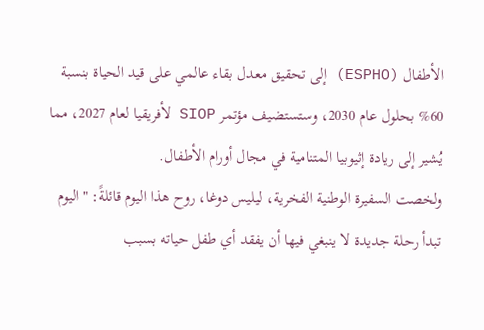الأطفال (ESPHO) إلى تحقيق معدل بقاء عالمي على قيد الحياة بنسبة 60% بحلول عام 2030، وستستضيف مؤتمر SIOP لأفريقيا لعام 2027، مما يُشير إلى ريادة إثيوبيا المتنامية في مجال أورام الأطفال.
ولخصت السفيرة الوطنية الفخرية، ليليس دوغا، روح هذا اليوم قائلةً: "اليوم تبدأ رحلة جديدة لا ينبغي فيها أن يفقد أي طفل حياته بسبب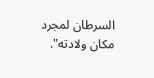السرطان لمجرد مكان ولادته".